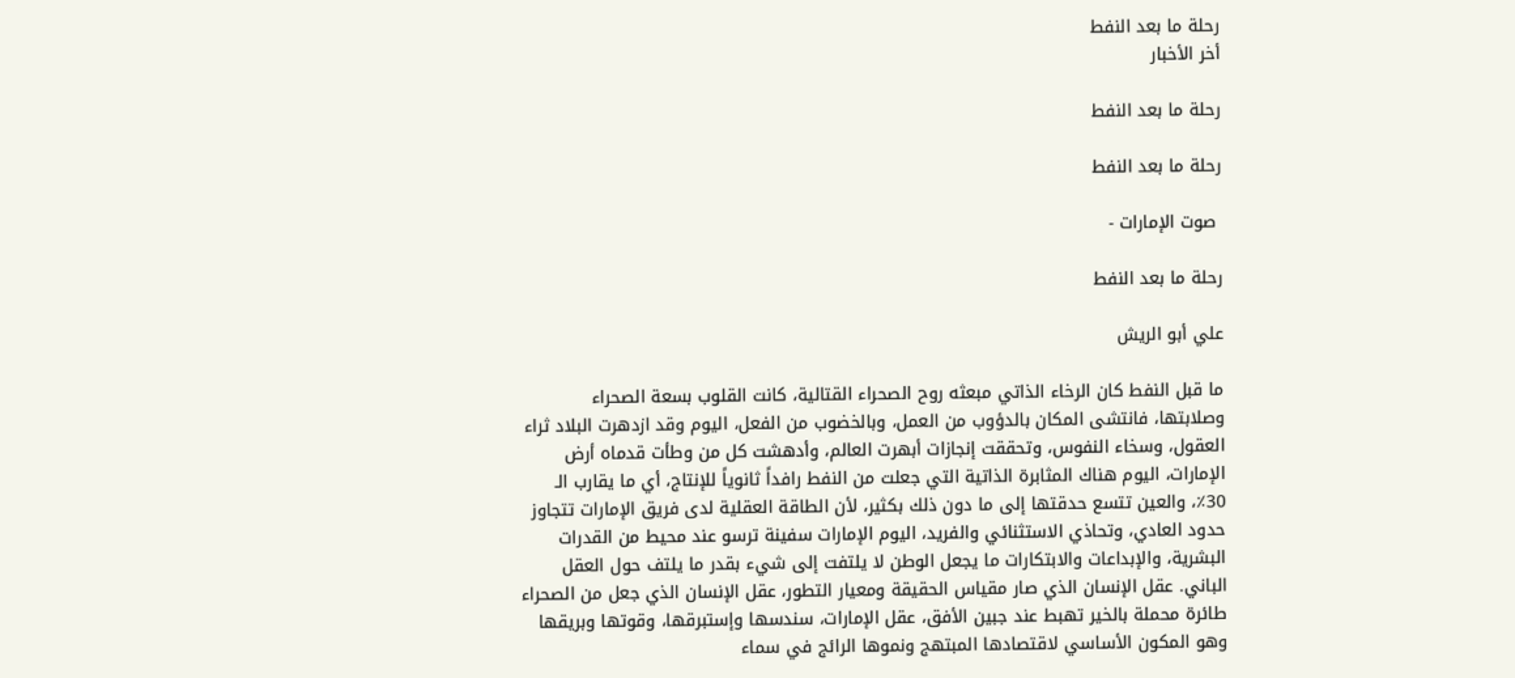رحلة ما بعد النفط
أخر الأخبار

رحلة ما بعد النفط

رحلة ما بعد النفط

 صوت الإمارات -

رحلة ما بعد النفط

علي أبو الريش

ما قبل النفط كان الرخاء الذاتي مبعثه روح الصحراء القتالية، كانت القلوب بسعة الصحراء وصلابتها، فانتشى المكان بالدؤوب من العمل، وبالخضوب من الفعل، اليوم وقد ازدهرت البلاد ثراء العقول، وسخاء النفوس، وتحققت إنجازات أبهرت العالم، وأدهشت كل من وطأت قدماه أرض الإمارات، اليوم هناك المثابرة الذاتية التي جعلت من النفط رافداً ثانوياً للإنتاج، أي ما يقارب الـ 30٪، والعين تتسع حدقتها إلى ما دون ذلك بكثير، لأن الطاقة العقلية لدى فريق الإمارات تتجاوز حدود العادي، وتحاذي الاستثنائي والفريد، اليوم الإمارات سفينة ترسو عند محيط من القدرات البشرية، والإبداعات والابتكارات ما يجعل الوطن لا يلتفت إلى شيء بقدر ما يلتف حول العقل الباني. عقل الإنسان الذي صار مقياس الحقيقة ومعيار التطور، عقل الإنسان الذي جعل من الصحراء طائرة محملة بالخير تهبط عند جبين الأفق، عقل الإمارات، سندسها وإستبرقها، وقوتها وبريقها وهو المكون الأساسي لاقتصادها المبتهج ونموها الرائج في سماء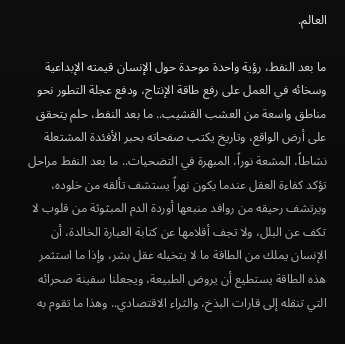العالم.

ما بعد النفط، رؤية واحدة موحدة حول الإنسان قيمته الإبداعية وسخائه في العمل على رفع طاقة الإنتاج، ودفع عجلة التطور نحو مناطق واسعة من العشب القشيب.. ما بعد النفط، حلم يتحقق على أرض الواقع، وتاريخ يكتب صفحاته بحبر الأفئدة المشتعلة نشاطاً، المشعة نوراً، المبهرة في التضحيات.. ما بعد النفط مراحل تؤكد كفاءة العقل عندما يكون نهراً يستشف تألقه من خلوده، ويرتشف رحيقه من روافد منبعها أوردة الدم المبثوثة من قلوب لا تكف عن البلل، ولا تجف أقلامها عن كتابة العبارة الخالدة، أن الإنسان يملك من الطاقة ما لا يتخيله عقل بشر، وإذا ما استثمر هذه الطاقة يستطيع أن يروض الطبيعة، ويجعلنا سفينة صحرائه التي تنقله إلى قارات البذخ، والثراء الاقتصادي.. وهذا ما تقوم به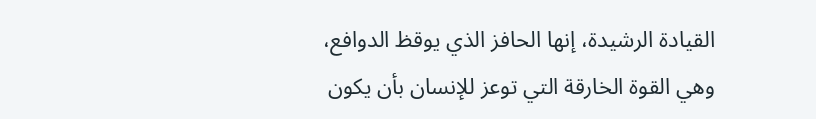القيادة الرشيدة، إنها الحافز الذي يوقظ الدوافع، وهي القوة الخارقة التي توعز للإنسان بأن يكون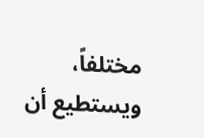مختلفاً، ويستطيع أن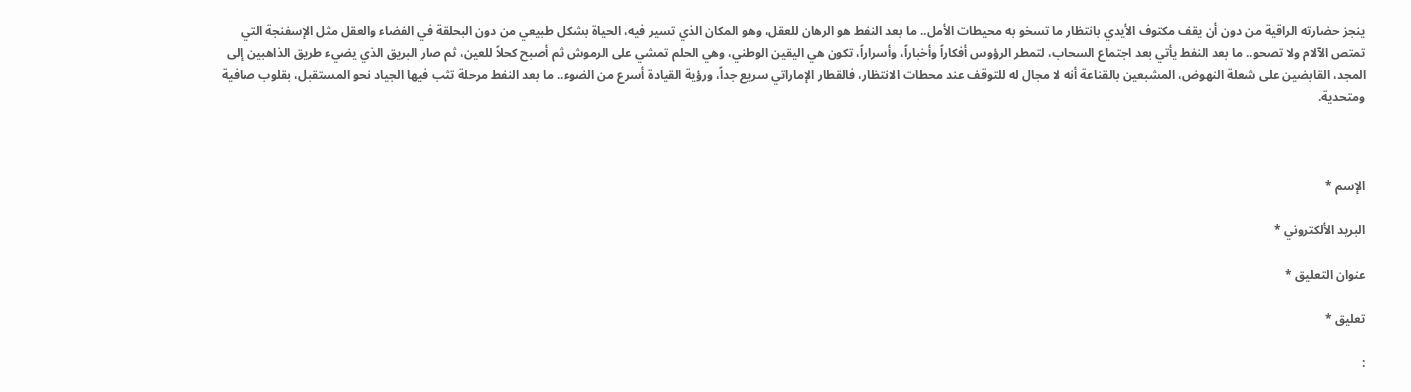ينجز حضارته الراقية من دون أن يقف مكتوف الأيدي بانتظار ما تسخو به محيطات الأمل.. ما بعد النفط هو الرهان للعقل، وهو المكان الذي تسير فيه، الحياة بشكل طبيعي من دون البحلقة في الفضاء والعقل مثل الإسفنجة التي تمتص الآلام ولا تصحو.. ما بعد النفط يأتي بعد اجتماع السحاب، لتمطر الرؤوس أفكاراً وأخباراً، وأسراراً، تكون هي اليقين الوطني، وهي الحلم تمشي على الرموش ثم أصبح كحلاً للعين، ثم صار البريق الذي يضيء طريق الذاهبين إلى المجد، القابضين على شعلة النهوض، المشبعين بالقناعة أنه لا مجال له للتوقف عند محطات الانتظار، فالقطار الإماراتي سريع جداً، ورؤية القيادة أسرع من الضوء.. ما بعد النفط مرحلة تثب فيها الجياد نحو المستقبل، بقلوب صافية ومتحدية.



الإسم *

البريد الألكتروني *

عنوان التعليق *

تعليق *

: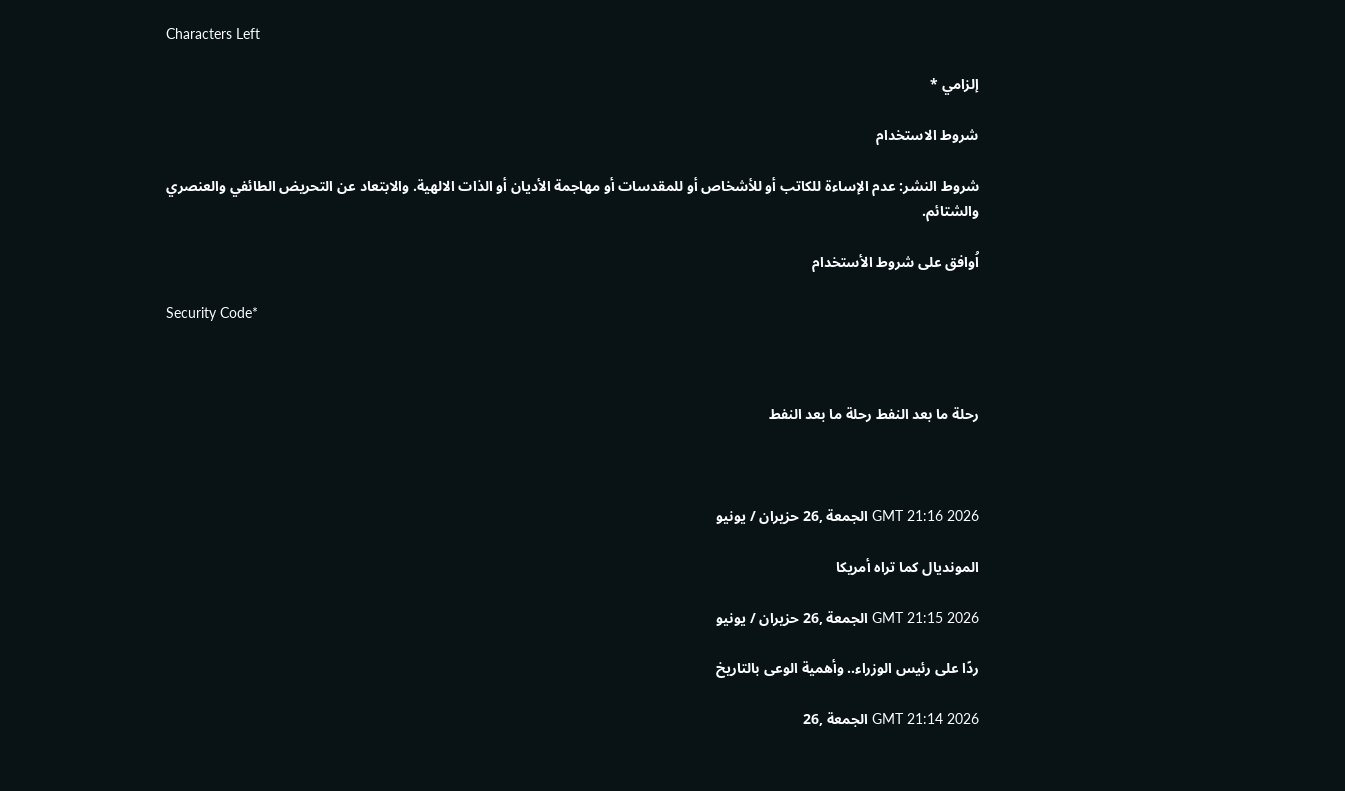Characters Left

إلزامي *

شروط الاستخدام

شروط النشر: عدم الإساءة للكاتب أو للأشخاص أو للمقدسات أو مهاجمة الأديان أو الذات الالهية. والابتعاد عن التحريض الطائفي والعنصري والشتائم.

اُوافق على شروط الأستخدام

Security Code*



رحلة ما بعد النفط رحلة ما بعد النفط



GMT 21:16 2026 الجمعة ,26 حزيران / يونيو

المونديال كما تراه أمريكا

GMT 21:15 2026 الجمعة ,26 حزيران / يونيو

ردًا على رئيس الوزراء.. وأهمية الوعى بالتاريخ

GMT 21:14 2026 الجمعة ,26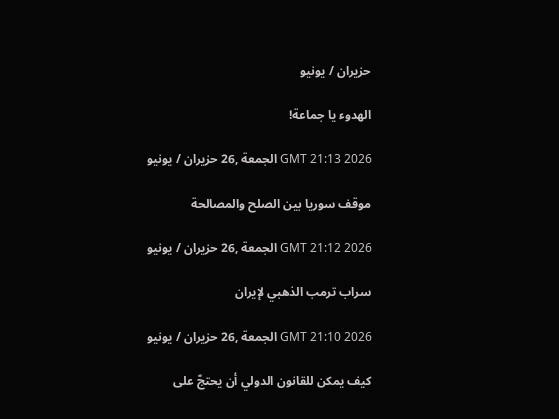حزيران / يونيو

الهدوء يا جماعة!

GMT 21:13 2026 الجمعة ,26 حزيران / يونيو

موقف سوريا بين الصلح والمصالحة

GMT 21:12 2026 الجمعة ,26 حزيران / يونيو

سراب ترمب الذهبي لإيران

GMT 21:10 2026 الجمعة ,26 حزيران / يونيو

كيف يمكن للقانون الدولي أن يحتجّ على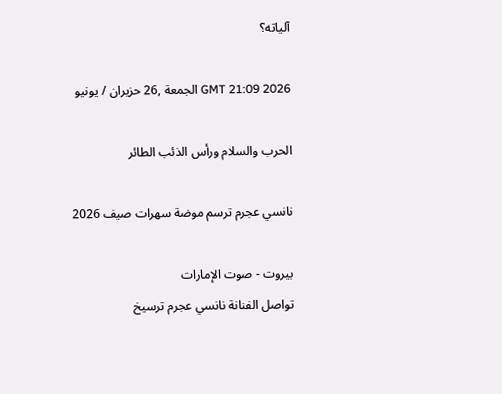آلياته؟

GMT 21:09 2026 الجمعة ,26 حزيران / يونيو

الحرب والسلام ورأس الذئب الطائر

نانسي عجرم ترسم موضة سهرات صيف 2026

بيروت - صوت الإمارات
تواصل الفنانة نانسي عجرم ترسيخ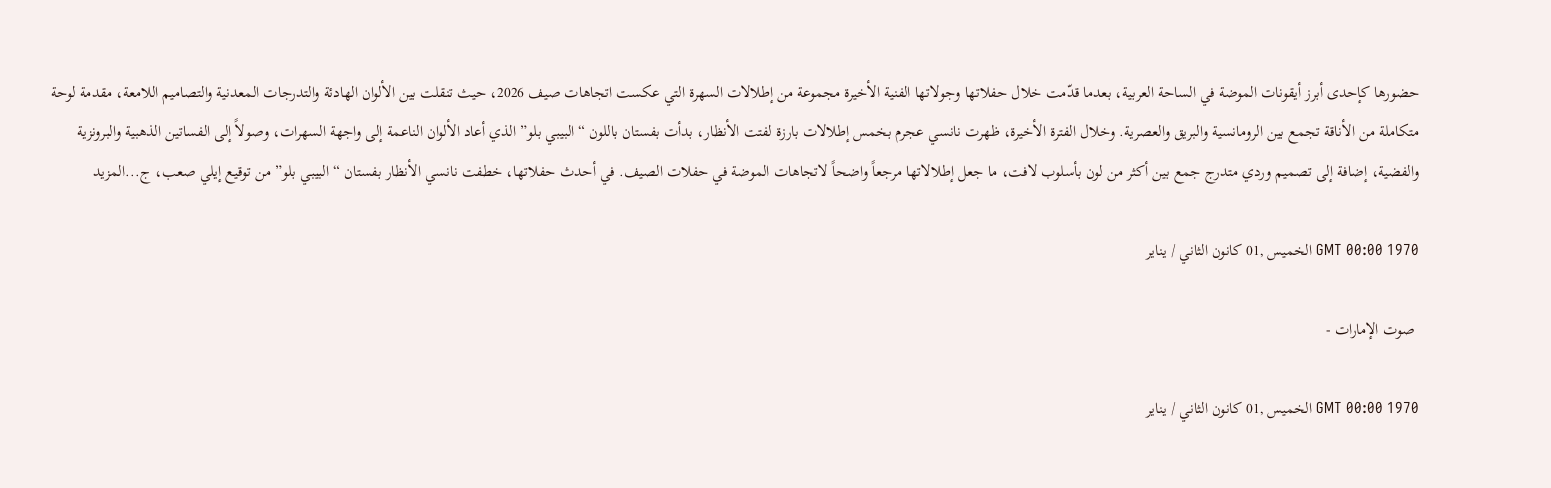حضورها كإحدى أبرز أيقونات الموضة في الساحة العربية، بعدما قدّمت خلال حفلاتها وجولاتها الفنية الأخيرة مجموعة من إطلالات السهرة التي عكست اتجاهات صيف 2026، حيث تنقلت بين الألوان الهادئة والتدرجات المعدنية والتصاميم اللامعة، مقدمة لوحة متكاملة من الأناقة تجمع بين الرومانسية والبريق والعصرية. وخلال الفترة الأخيرة، ظهرت نانسي عجرم بخمس إطلالات بارزة لفتت الأنظار، بدأت بفستان باللون “البيبي بلو” الذي أعاد الألوان الناعمة إلى واجهة السهرات، وصولاً إلى الفساتين الذهبية والبرونزية والفضية، إضافة إلى تصميم وردي متدرج جمع بين أكثر من لون بأسلوب لافت، ما جعل إطلالاتها مرجعاً واضحاً لاتجاهات الموضة في حفلات الصيف. في أحدث حفلاتها، خطفت نانسي الأنظار بفستان “البيبي بلو” من توقيع إيلي صعب، ج...المزيد

GMT 00:00 1970 الخميس ,01 كانون الثاني / يناير

 صوت الإمارات -

GMT 00:00 1970 الخميس ,01 كانون الثاني / يناير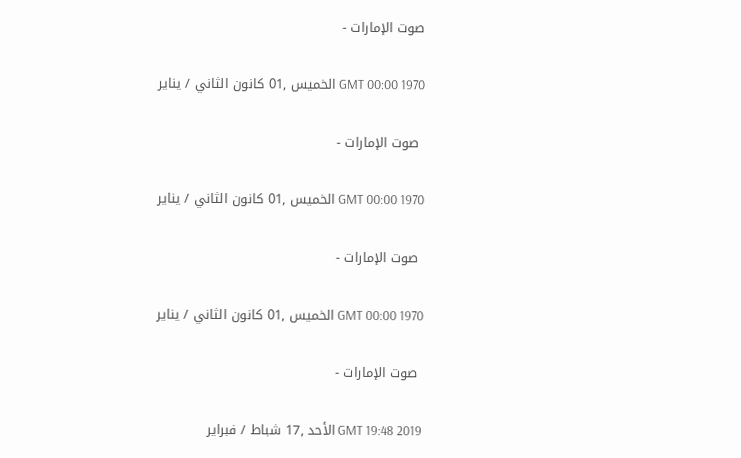صوت الإمارات -

GMT 00:00 1970 الخميس ,01 كانون الثاني / يناير

 صوت الإمارات -

GMT 00:00 1970 الخميس ,01 كانون الثاني / يناير

 صوت الإمارات -

GMT 00:00 1970 الخميس ,01 كانون الثاني / يناير

 صوت الإمارات -

GMT 19:48 2019 الأحد ,17 شباط / فبراير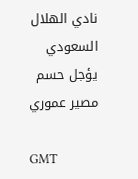نادي الهلال السعودي يؤجل حسم مصير عموري

GMT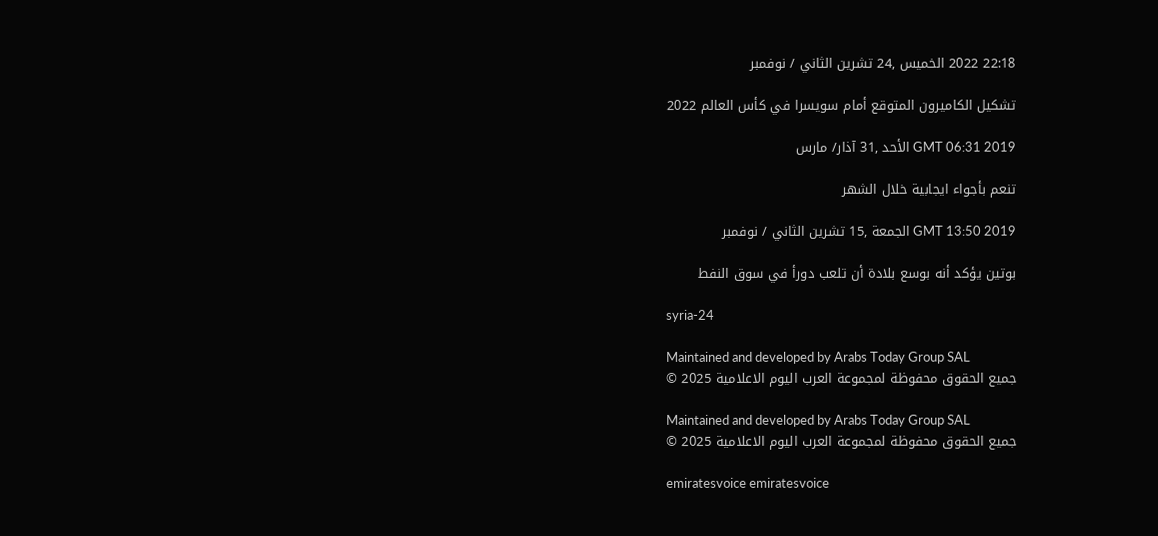22:18 2022 الخميس ,24 تشرين الثاني / نوفمبر

تشكيل الكاميرون المتوقع أمام سويسرا في كأس العالم 2022

GMT 06:31 2019 الأحد ,31 آذار/ مارس

تنعم بأجواء ايجابية خلال الشهر

GMT 13:50 2019 الجمعة ,15 تشرين الثاني / نوفمبر

بوتين يؤكد أنه بوسع بلادة أن تلعب دورأ في سوق النفط

syria-24

Maintained and developed by Arabs Today Group SAL
جميع الحقوق محفوظة لمجموعة العرب اليوم الاعلامية 2025 ©

Maintained and developed by Arabs Today Group SAL
جميع الحقوق محفوظة لمجموعة العرب اليوم الاعلامية 2025 ©

emiratesvoice emiratesvoice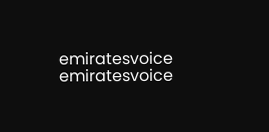emiratesvoice emiratesvoice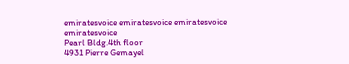emiratesvoice emiratesvoice emiratesvoice
emiratesvoice
Pearl Bldg.4th floor
4931 Pierre Gemayel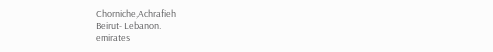Chorniche,Achrafieh
Beirut- Lebanon.
emirates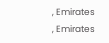, Emirates , Emirates